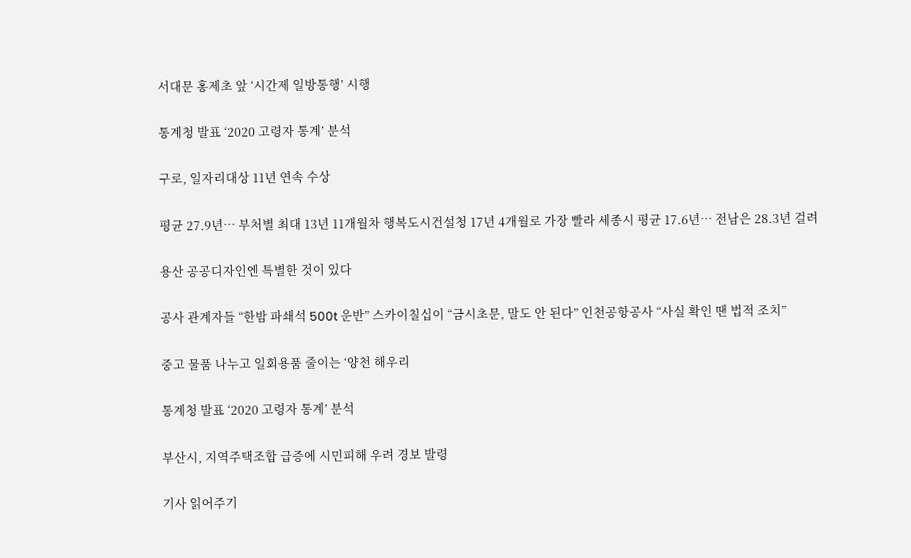서대문 홍제초 앞 ‘시간제 일방통행’ 시행

통계청 발표 ‘2020 고령자 통계’ 분석

구로, 일자리대상 11년 연속 수상

평균 27.9년… 부처별 최대 13년 11개월차 행복도시건설청 17년 4개월로 가장 빨라 세종시 평균 17.6년… 전남은 28.3년 걸려

용산 공공디자인엔 특별한 것이 있다

공사 관계자들 “한밤 파쇄석 500t 운반” 스카이칠십이 “금시초문, 말도 안 된다” 인천공항공사 “사실 확인 땐 법적 조치”

중고 물품 나누고 일회용품 줄이는 ‘양천 해우리

통계청 발표 ‘2020 고령자 통계’ 분석

부산시, 지역주택조합 급증에 시민피해 우려 경보 발령

기사 읽어주기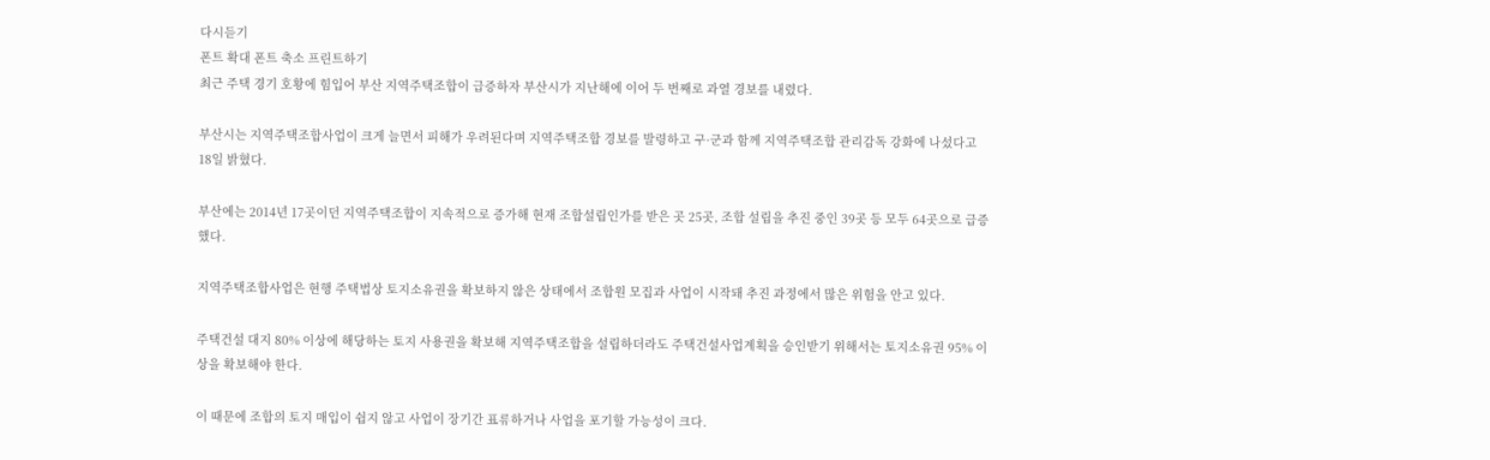다시듣기
폰트 확대 폰트 축소 프린트하기
최근 주택 경기 호황에 힘입어 부산 지역주택조합이 급증하자 부산시가 지난해에 이어 두 번째로 과열 경보를 내렸다.

부산시는 지역주택조합사업이 크게 늘면서 피해가 우려된다며 지역주택조합 경보를 발령하고 구·군과 함께 지역주택조합 관리감독 강화에 나섰다고 18일 밝혔다.

부산에는 2014년 17곳이던 지역주택조합이 지속적으로 증가해 현재 조합설립인가를 받은 곳 25곳, 조합 설립을 추진 중인 39곳 등 모두 64곳으로 급증했다.

지역주택조합사업은 현행 주택법상 토지소유권을 확보하지 않은 상태에서 조합원 모집과 사업이 시작돼 추진 과정에서 많은 위험을 안고 있다.

주택건설 대지 80% 이상에 해당하는 토지 사용권을 확보해 지역주택조합을 설립하더라도 주택건설사업계획을 승인받기 위해서는 토지소유권 95% 이상을 확보해야 한다.

이 때문에 조합의 토지 매입이 쉽지 않고 사업이 장기간 표류하거나 사업을 포기할 가능성이 크다.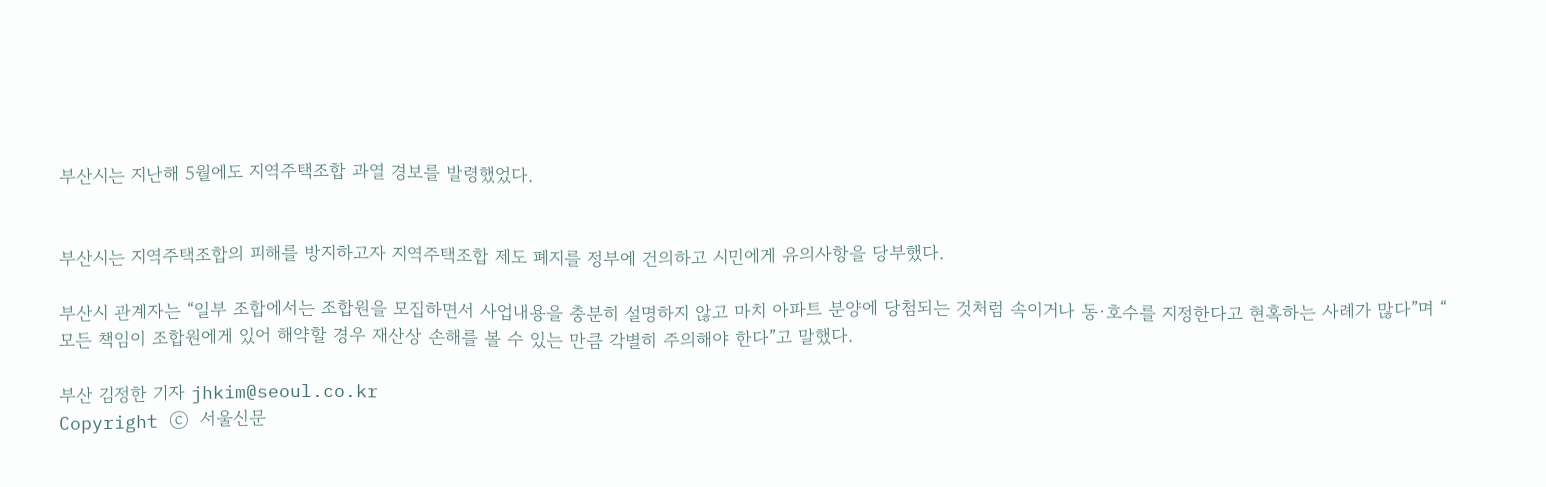부산시는 지난해 5월에도 지역주택조합 과열 경보를 발령했었다.


부산시는 지역주택조합의 피해를 방지하고자 지역주택조합 제도 폐지를 정부에 건의하고 시민에게 유의사항을 당부했다.

부산시 관계자는 “일부 조합에서는 조합원을 모집하면서 사업내용을 충분히 설명하지 않고 마치 아파트 분양에 당첨되는 것처럼 속이거나 동·호수를 지정한다고 현혹하는 사례가 많다”며 “ 모든 책임이 조합원에게 있어 해약할 경우 재산상 손해를 볼 수 있는 만큼 각별히 주의해야 한다”고 말했다.

부산 김정한 기자 jhkim@seoul.co.kr
Copyright ⓒ 서울신문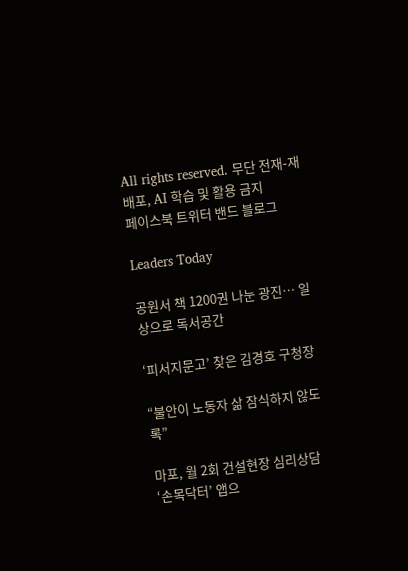All rights reserved. 무단 전재-재배포, AI 학습 및 활용 금지
페이스북 트위터 밴드 블로그

Leaders Today

공원서 책 1200권 나눈 광진… 일상으로 독서공간

‘피서지문고’ 찾은 김경호 구청장

“불안이 노동자 삶 잠식하지 않도록”

마포, 월 2회 건설현장 심리상담 ‘손목닥터’ 앱으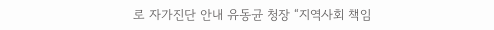로 자가진단 안내 유동균 청장 “지역사회 책임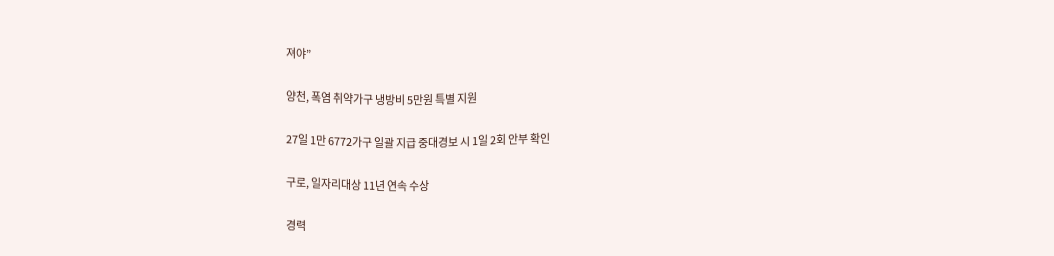져야”

양천, 폭염 취약가구 냉방비 5만원 특별 지원

27일 1만 6772가구 일괄 지급 중대경보 시 1일 2회 안부 확인

구로, 일자리대상 11년 연속 수상

경력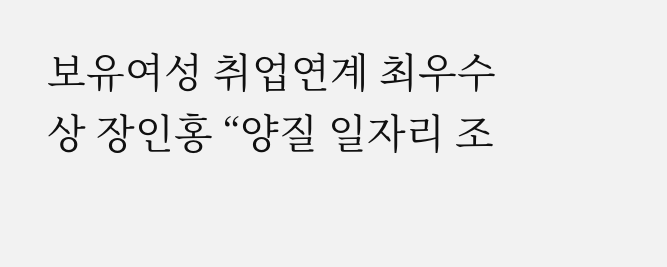보유여성 취업연계 최우수상 장인홍 “양질 일자리 조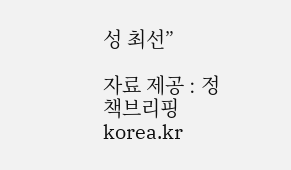성 최선”

자료 제공 : 정책브리핑 korea.kr